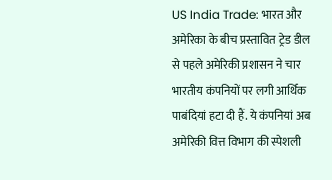US India Trade: भारत और अमेरिका के बीच प्रस्तावित ट्रेड डील से पहले अमेरिकी प्रशासन ने चार भारतीय कंपनियों पर लगी आर्थिक पाबंदियां हटा दी हैं. ये कंपनियां अब अमेरिकी वित्त विभाग की स्पेशली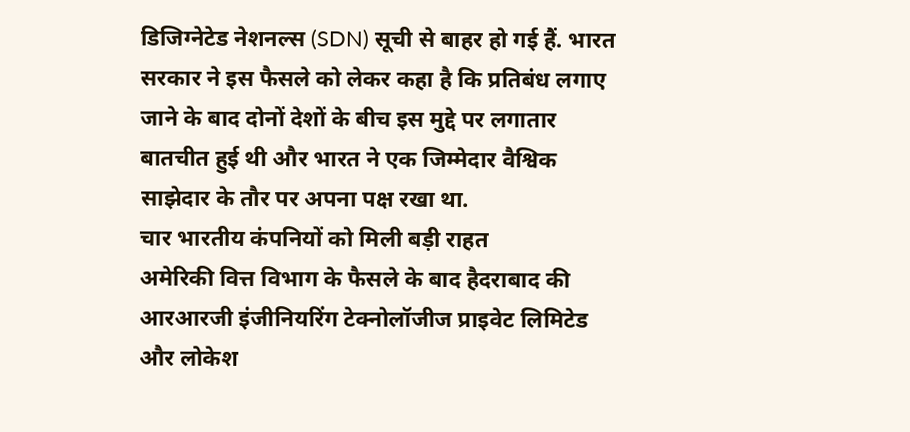डिजिग्नेटेड नेशनल्स (SDN) सूची से बाहर हो गई हैं. भारत सरकार ने इस फैसले को लेकर कहा है कि प्रतिबंध लगाए जाने के बाद दोनों देशों के बीच इस मुद्दे पर लगातार बातचीत हुई थी और भारत ने एक जिम्मेदार वैश्विक साझेदार के तौर पर अपना पक्ष रखा था.
चार भारतीय कंपनियों को मिली बड़ी राहत
अमेरिकी वित्त विभाग के फैसले के बाद हैदराबाद की आरआरजी इंजीनियरिंग टेक्नोलॉजीज प्राइवेट लिमिटेड और लोकेश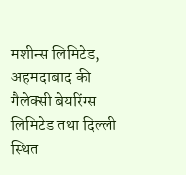मशीन्स लिमिटेड, अहमदाबाद की गैलेक्सी बेयरिंग्स लिमिटेड तथा दिल्ली स्थित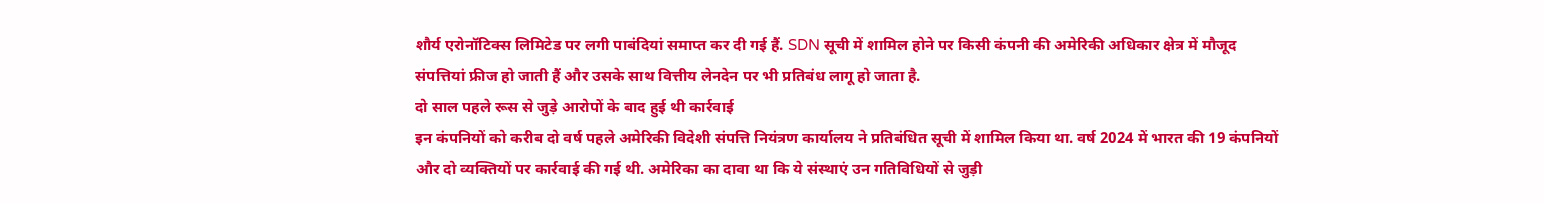शौर्य एरोनॉटिक्स लिमिटेड पर लगी पाबंदियां समाप्त कर दी गई हैं. SDN सूची में शामिल होने पर किसी कंपनी की अमेरिकी अधिकार क्षेत्र में मौजूद संपत्तियां फ्रीज हो जाती हैं और उसके साथ वित्तीय लेनदेन पर भी प्रतिबंध लागू हो जाता है.
दो साल पहले रूस से जुड़े आरोपों के बाद हुई थी कार्रवाई
इन कंपनियों को करीब दो वर्ष पहले अमेरिकी विदेशी संपत्ति नियंत्रण कार्यालय ने प्रतिबंधित सूची में शामिल किया था. वर्ष 2024 में भारत की 19 कंपनियों और दो व्यक्तियों पर कार्रवाई की गई थी. अमेरिका का दावा था कि ये संस्थाएं उन गतिविधियों से जुड़ी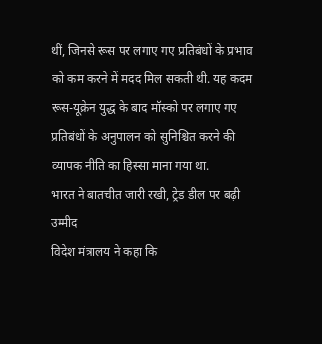थीं, जिनसे रूस पर लगाए गए प्रतिबंधों के प्रभाव को कम करने में मदद मिल सकती थी. यह कदम रूस-यूक्रेन युद्ध के बाद मॉस्को पर लगाए गए प्रतिबंधों के अनुपालन को सुनिश्चित करने की व्यापक नीति का हिस्सा माना गया था.
भारत ने बातचीत जारी रखी, ट्रेड डील पर बढ़ी उम्मीद
विदेश मंत्रालय ने कहा कि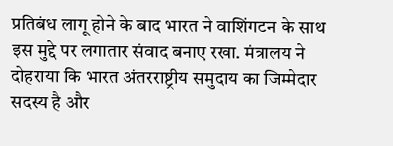प्रतिबंध लागू होने के बाद भारत ने वाशिंगटन के साथ इस मुद्दे पर लगातार संवाद बनाए रखा. मंत्रालय ने दोहराया कि भारत अंतरराष्ट्रीय समुदाय का जिम्मेदार सदस्य है और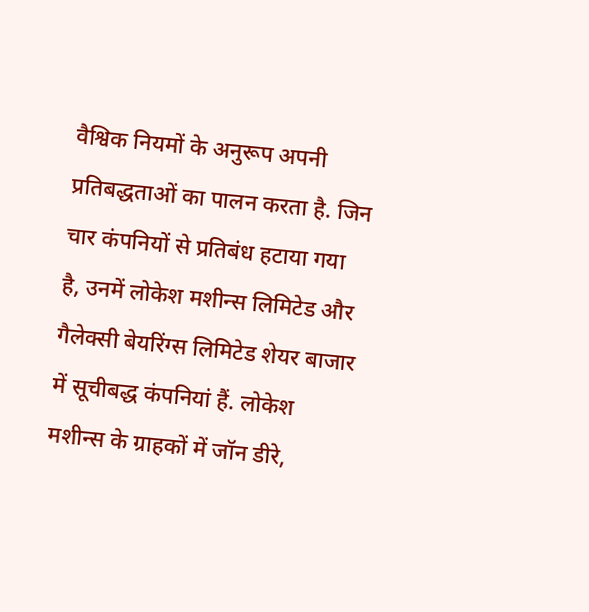वैश्विक नियमों के अनुरूप अपनी प्रतिबद्धताओं का पालन करता है. जिन चार कंपनियों से प्रतिबंध हटाया गया है, उनमें लोकेश मशीन्स लिमिटेड और गैलेक्सी बेयरिंग्स लिमिटेड शेयर बाजार में सूचीबद्ध कंपनियां हैं. लोकेश मशीन्स के ग्राहकों में जॉन डीरे,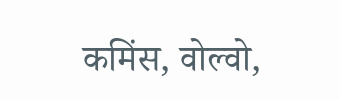कमिंस, वोल्वो,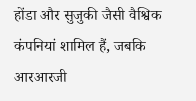होंडा और सुजुकी जैसी वैश्विक कंपनियां शामिल हैं, जबकि आरआरजी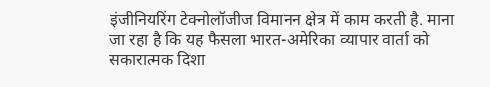इंजीनियरिंग टेक्नोलॉजीज विमानन क्षेत्र में काम करती है. माना जा रहा है कि यह फैसला भारत-अमेरिका व्यापार वार्ता को सकारात्मक दिशा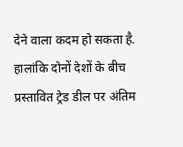देने वाला कदम हो सकता है. हालांकि दोनों देशों के बीच प्रस्तावित ट्रेड डील पर अंतिम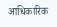आधिकारिक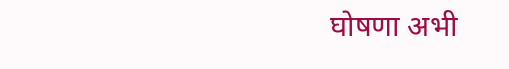घोषणा अभी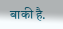बाकी है.